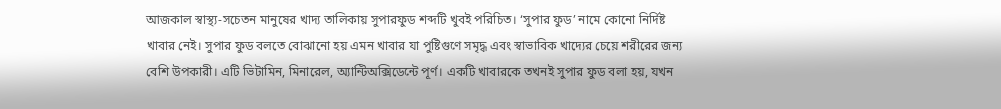আজকাল স্বাস্থ্য-সচেতন মানুষের খাদ্য তালিকায় সুপারফুড শব্দটি খুবই পরিচিত। ‘সুপার ফুড’ নামে কোনো নির্দিষ্ট খাবার নেই। সুপার ফুড বলতে বোঝানো হয় এমন খাবার যা পুষ্টিগুণে সমৃদ্ধ এবং স্বাভাবিক খাদ্যের চেয়ে শরীরের জন্য বেশি উপকারী। এটি ভিটামিন, মিনারেল, অ্যান্টিঅক্সিডেন্টে পূর্ণ। একটি খাবারকে তখনই সুপার ফুড বলা হয়, যখন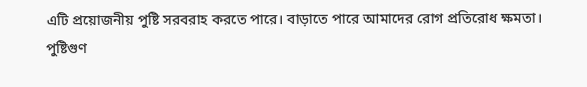এটি প্রয়োজনীয় পুষ্টি সরবরাহ করতে পারে। বাড়াতে পারে আমাদের রোগ প্রতিরোধ ক্ষমতা।
পুষ্টিগুণ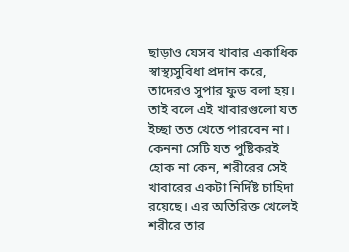ছাড়াও যেসব খাবার একাধিক স্বাস্থ্যসুবিধা প্রদান করে, তাদেরও সুপার ফুড বলা হয়। তাই বলে এই খাবারগুলো যত ইচ্ছা তত খেতে পারবেন না। কেননা সেটি যত পুষ্টিকরই হোক না কেন, শরীরের সেই খাবারের একটা নির্দিষ্ট চাহিদা রয়েছে। এর অতিরিক্ত খেলেই শরীরে তার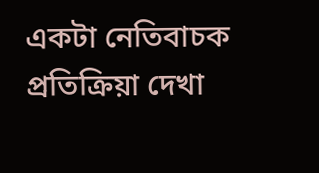একটা নেতিবাচক প্রতিক্রিয়া দেখা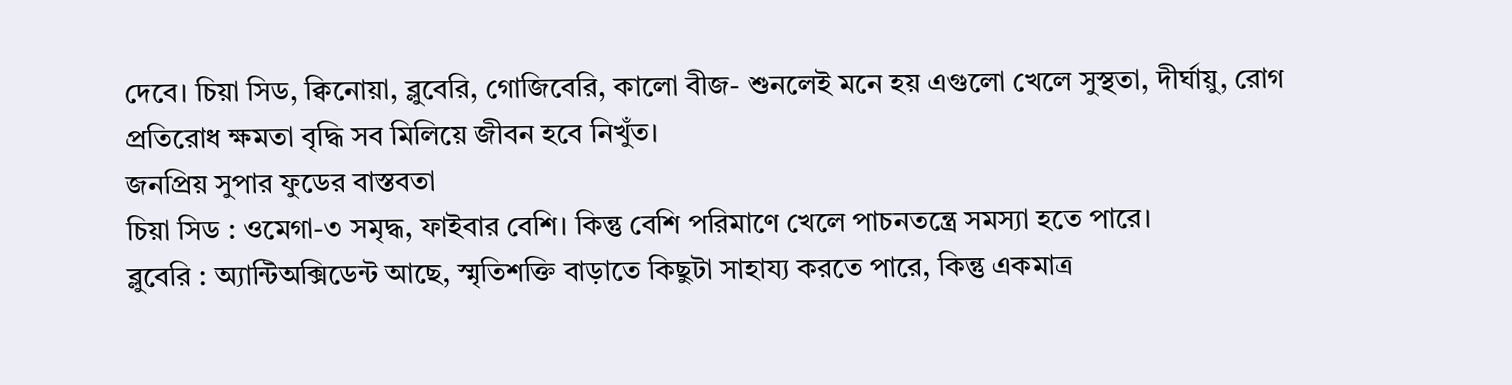দেবে। চিয়া সিড, ক্বিনোয়া, ব্লুবেরি, গোজিবেরি, কালো বীজ- শুনলেই মনে হয় এগুলো খেলে সুস্থতা, দীর্ঘায়ু, রোগ প্রতিরোধ ক্ষমতা বৃদ্ধি সব মিলিয়ে জীবন হবে নিখুঁত।
জনপ্রিয় সুপার ফুডের বাস্তবতা
চিয়া সিড : ওমেগা-৩ সমৃদ্ধ, ফাইবার বেশি। কিন্তু বেশি পরিমাণে খেলে পাচনতন্ত্রে সমস্যা হতে পারে।
ব্লুবেরি : অ্যান্টিঅক্সিডেন্ট আছে, স্মৃতিশক্তি বাড়াতে কিছুটা সাহায্য করতে পারে, কিন্তু একমাত্র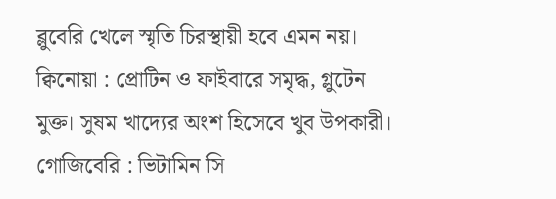ব্লুবেরি খেলে স্মৃতি চিরস্থায়ী হবে এমন নয়।
ক্বিনোয়া : প্রোটিন ও ফাইবারে সমৃদ্ধ, গ্লুটেন মুক্ত। সুষম খাদ্যের অংশ হিসেবে খুব উপকারী।
গোজিবেরি : ভিটামিন সি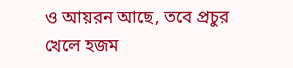ও আয়রন আছে, তবে প্রচুর খেলে হজম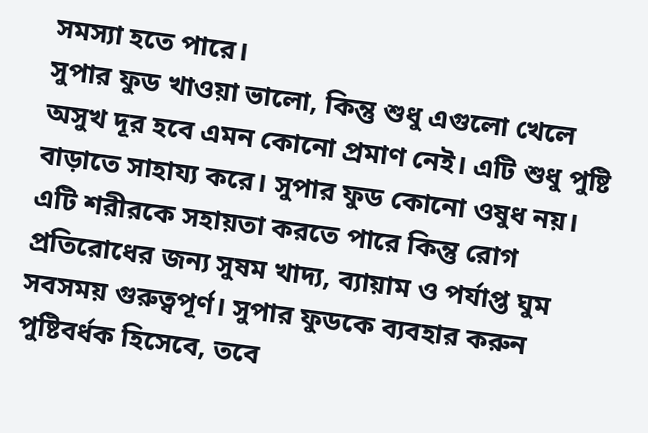সমস্যা হতে পারে।
সুপার ফুড খাওয়া ভালো, কিন্তু শুধু এগুলো খেলে অসুখ দূর হবে এমন কোনো প্রমাণ নেই। এটি শুধু পুষ্টি বাড়াতে সাহায্য করে। সুপার ফুড কোনো ওষুধ নয়। এটি শরীরকে সহায়তা করতে পারে কিন্তু রোগ প্রতিরোধের জন্য সুষম খাদ্য, ব্যায়াম ও পর্যাপ্ত ঘুম সবসময় গুরুত্বপূর্ণ। সুপার ফুডকে ব্যবহার করুন পুষ্টিবর্ধক হিসেবে, তবে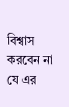বিশ্বাস করবেন না যে এর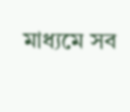মাধ্যমে সব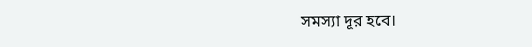সমস্যা দূর হবে।